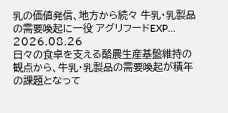乳の価値発信、地方から続々 牛乳・乳製品の需要喚起に一役 アグリフードEXP…
2026.08.26
日々の食卓を支える酪農生産基盤維持の観点から、牛乳・乳製品の需要喚起が積年の課題となって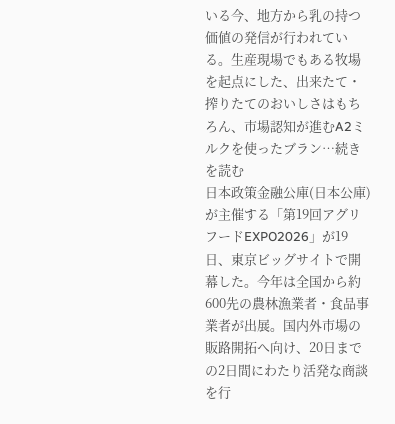いる今、地方から乳の持つ価値の発信が行われている。生産現場でもある牧場を起点にした、出来たて・搾りたてのおいしさはもちろん、市場認知が進むA2ミルクを使ったブラン…続きを読む
日本政策金融公庫(日本公庫)が主催する「第19回アグリフードEXPO2026」が19日、東京ビッグサイトで開幕した。今年は全国から約600先の農林漁業者・食品事業者が出展。国内外市場の販路開拓へ向け、20日までの2日間にわたり活発な商談を行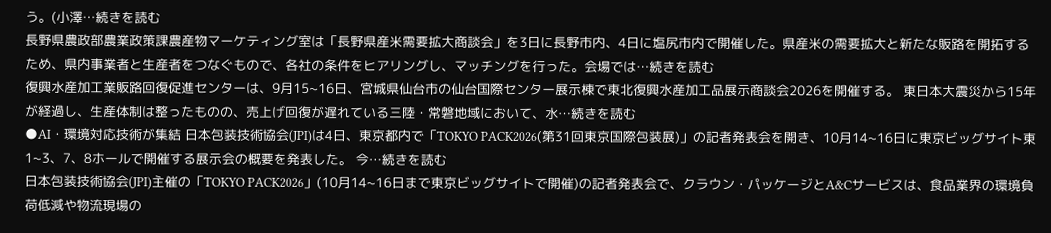う。(小澤…続きを読む
長野県農政部農業政策課農産物マーケティング室は「長野県産米需要拡大商談会」を3日に長野市内、4日に塩尻市内で開催した。県産米の需要拡大と新たな販路を開拓するため、県内事業者と生産者をつなぐもので、各社の条件をヒアリングし、マッチングを行った。会場では…続きを読む
復興水産加工業販路回復促進センターは、9月15~16日、宮城県仙台市の仙台国際センター展示棟で東北復興水産加工品展示商談会2026を開催する。 東日本大震災から15年が経過し、生産体制は整ったものの、売上げ回復が遅れている三陸・常磐地域において、水…続きを読む
●AI・環境対応技術が集結 日本包装技術協会(JPI)は4日、東京都内で「TOKYO PACK2026(第31回東京国際包装展)」の記者発表会を開き、10月14~16日に東京ビッグサイト東1~3、7、8ホールで開催する展示会の概要を発表した。 今…続きを読む
日本包装技術協会(JPI)主催の「TOKYO PACK2026」(10月14~16日まで東京ビッグサイトで開催)の記者発表会で、クラウン・パッケージとA&Cサービスは、食品業界の環境負荷低減や物流現場の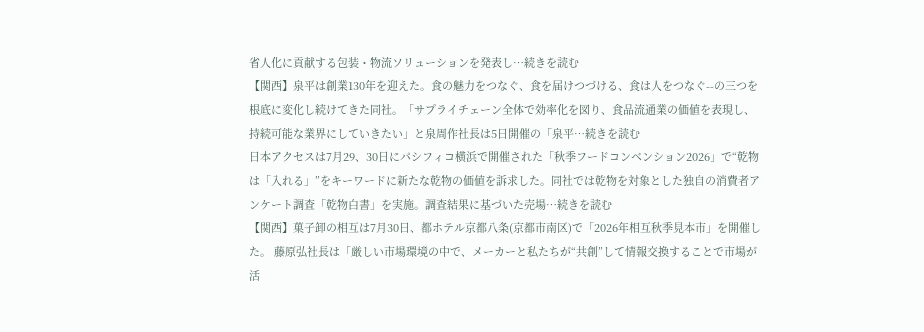省人化に貢献する包装・物流ソリューションを発表し…続きを読む
【関西】泉平は創業130年を迎えた。食の魅力をつなぐ、食を届けつづける、食は人をつなぐ--の三つを根底に変化し続けてきた同社。「サプライチェーン全体で効率化を図り、食品流通業の価値を表現し、持続可能な業界にしていきたい」と泉周作社長は5日開催の「泉平…続きを読む
日本アクセスは7月29、30日にパシフィコ横浜で開催された「秋季フードコンベンション2026」で“乾物は「入れる」”をキーワードに新たな乾物の価値を訴求した。同社では乾物を対象とした独自の消費者アンケート調査「乾物白書」を実施。調査結果に基づいた売場…続きを読む
【関西】菓子卸の相互は7月30日、都ホテル京都八条(京都市南区)で「2026年相互秋季見本市」を開催した。 藤原弘社長は「厳しい市場環境の中で、メーカーと私たちが“共創”して情報交換することで市場が活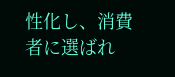性化し、消費者に選ばれ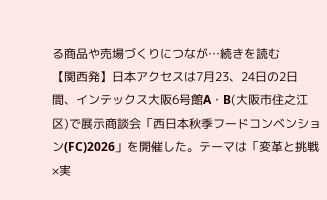る商品や売場づくりにつなが…続きを読む
【関西発】日本アクセスは7月23、24日の2日間、インテックス大阪6号館A・B(大阪市住之江区)で展示商談会「西日本秋季フードコンベンション(FC)2026」を開催した。テーマは「変革と挑戦×実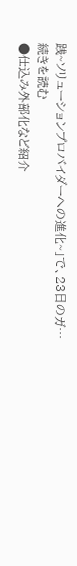践~ソリューションプロバイダーへの進化~」で、23日のガ…続きを読む
●仕込み外部化など紹介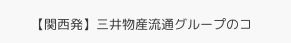【関西発】三井物産流通グループのコ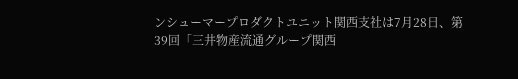ンシューマープロダクトユニット関西支社は7月28日、第39回「三井物産流通グループ関西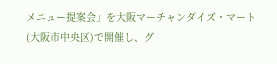メニュー提案会」を大阪マーチャンダイズ・マート(大阪市中央区)で開催し、グ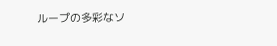ループの多彩なソ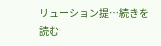リューション提…続きを読む